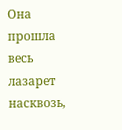Она прошла весь лазарет насквозь,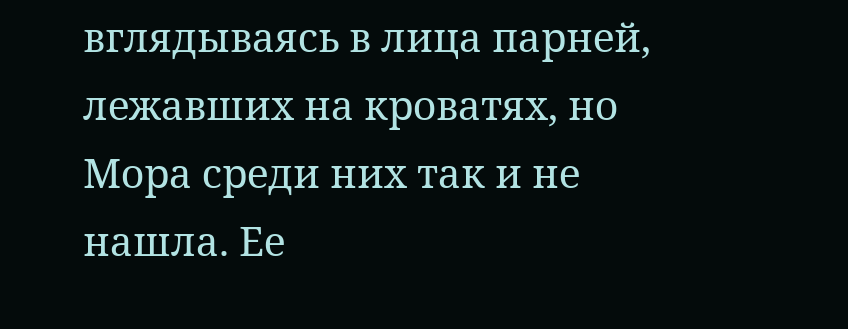вглядываясь в лица парней, лежавших на кроватях, но Мора среди них так и не нашла. Ее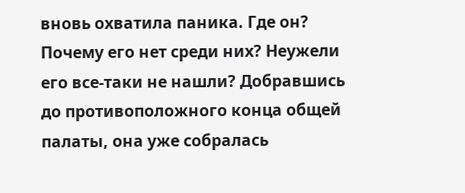вновь охватила паника. Где он? Почему его нет среди них? Неужели его все-таки не нашли? Добравшись до противоположного конца общей палаты, она уже собралась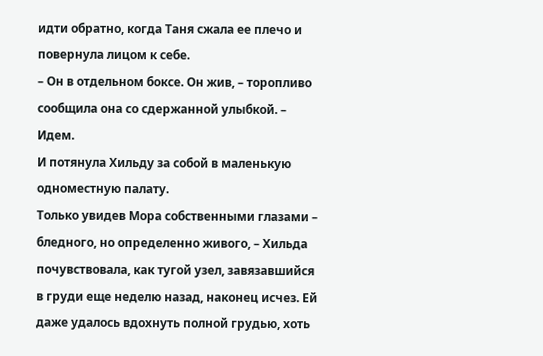идти обратно, когда Таня сжала ее плечо и повернула лицом к себе.
– Он в отдельном боксе. Он жив, – торопливо сообщила она со сдержанной улыбкой. – Идем.
И потянула Хильду за собой в маленькую одноместную палату.
Только увидев Мора собственными глазами – бледного, но определенно живого, – Хильда почувствовала, как тугой узел, завязавшийся в груди еще неделю назад, наконец исчез. Ей даже удалось вдохнуть полной грудью, хоть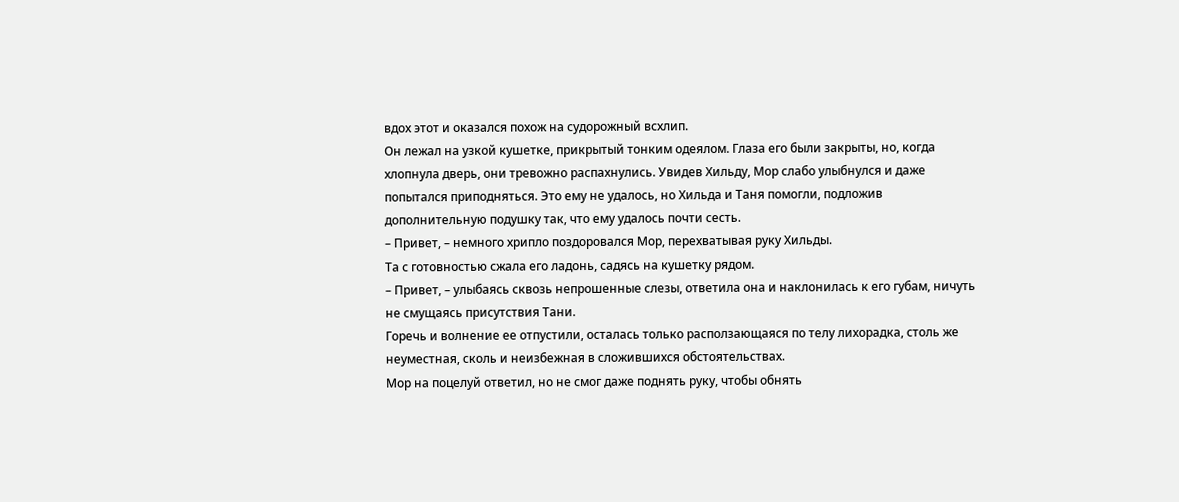вдох этот и оказался похож на судорожный всхлип.
Он лежал на узкой кушетке, прикрытый тонким одеялом. Глаза его были закрыты, но, когда хлопнула дверь, они тревожно распахнулись. Увидев Хильду, Мор слабо улыбнулся и даже попытался приподняться. Это ему не удалось, но Хильда и Таня помогли, подложив дополнительную подушку так, что ему удалось почти сесть.
– Привет, – немного хрипло поздоровался Мор, перехватывая руку Хильды.
Та с готовностью сжала его ладонь, садясь на кушетку рядом.
– Привет, – улыбаясь сквозь непрошенные слезы, ответила она и наклонилась к его губам, ничуть не смущаясь присутствия Тани.
Горечь и волнение ее отпустили, осталась только расползающаяся по телу лихорадка, столь же неуместная, сколь и неизбежная в сложившихся обстоятельствах.
Мор на поцелуй ответил, но не смог даже поднять руку, чтобы обнять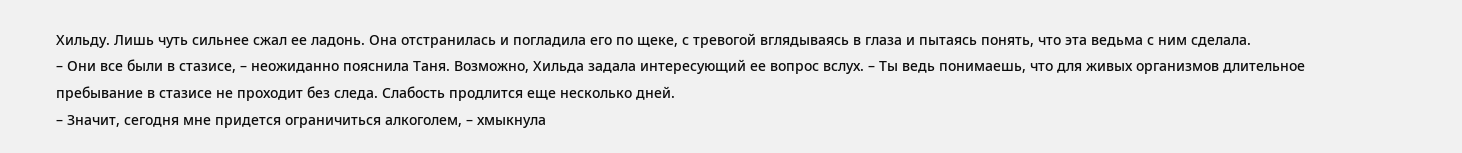Хильду. Лишь чуть сильнее сжал ее ладонь. Она отстранилась и погладила его по щеке, с тревогой вглядываясь в глаза и пытаясь понять, что эта ведьма с ним сделала.
– Они все были в стазисе, – неожиданно пояснила Таня. Возможно, Хильда задала интересующий ее вопрос вслух. – Ты ведь понимаешь, что для живых организмов длительное пребывание в стазисе не проходит без следа. Слабость продлится еще несколько дней.
– Значит, сегодня мне придется ограничиться алкоголем, – хмыкнула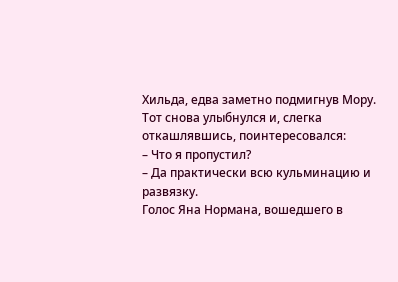Хильда, едва заметно подмигнув Мору.
Тот снова улыбнулся и, слегка откашлявшись, поинтересовался:
– Что я пропустил?
– Да практически всю кульминацию и развязку.
Голос Яна Нормана, вошедшего в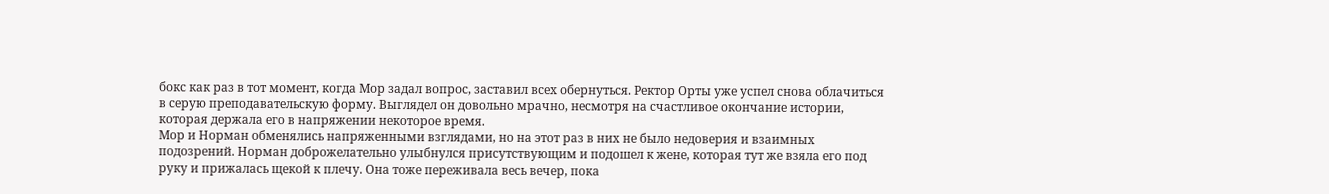бокс как раз в тот момент, когда Мор задал вопрос, заставил всех обернуться. Ректор Орты уже успел снова облачиться в серую преподавательскую форму. Выглядел он довольно мрачно, несмотря на счастливое окончание истории, которая держала его в напряжении некоторое время.
Мор и Норман обменялись напряженными взглядами, но на этот раз в них не было недоверия и взаимных подозрений. Норман доброжелательно улыбнулся присутствующим и подошел к жене, которая тут же взяла его под руку и прижалась щекой к плечу. Она тоже переживала весь вечер, пока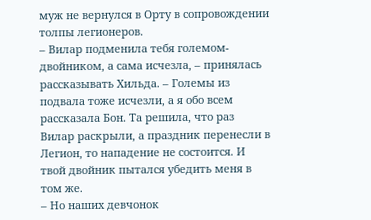муж не вернулся в Орту в сопровождении толпы легионеров.
– Вилар подменила тебя големом-двойником, а сама исчезла, – принялась рассказывать Хильда. – Големы из подвала тоже исчезли, а я обо всем рассказала Бон. Та решила, что раз Вилар раскрыли, а праздник перенесли в Легион, то нападение не состоится. И твой двойник пытался убедить меня в том же.
– Но наших девчонок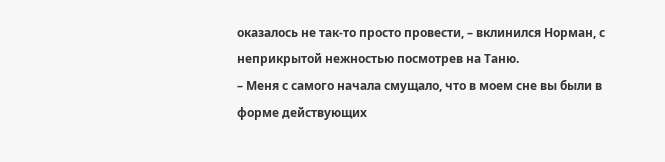оказалось не так-то просто провести, – вклинился Норман, с неприкрытой нежностью посмотрев на Таню.
– Меня с самого начала смущало, что в моем сне вы были в форме действующих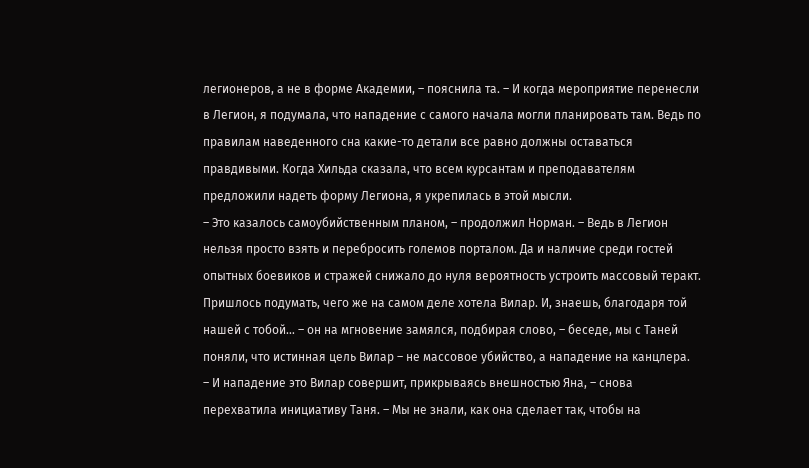легионеров, а не в форме Академии, – пояснила та. – И когда мероприятие перенесли в Легион, я подумала, что нападение с самого начала могли планировать там. Ведь по правилам наведенного сна какие-то детали все равно должны оставаться правдивыми. Когда Хильда сказала, что всем курсантам и преподавателям предложили надеть форму Легиона, я укрепилась в этой мысли.
– Это казалось самоубийственным планом, – продолжил Норман. – Ведь в Легион нельзя просто взять и перебросить големов порталом. Да и наличие среди гостей опытных боевиков и стражей снижало до нуля вероятность устроить массовый теракт. Пришлось подумать, чего же на самом деле хотела Вилар. И, знаешь, благодаря той нашей с тобой… – он на мгновение замялся, подбирая слово, – беседе, мы с Таней поняли, что истинная цель Вилар – не массовое убийство, а нападение на канцлера.
– И нападение это Вилар совершит, прикрываясь внешностью Яна, – снова перехватила инициативу Таня. – Мы не знали, как она сделает так, чтобы на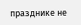празднике не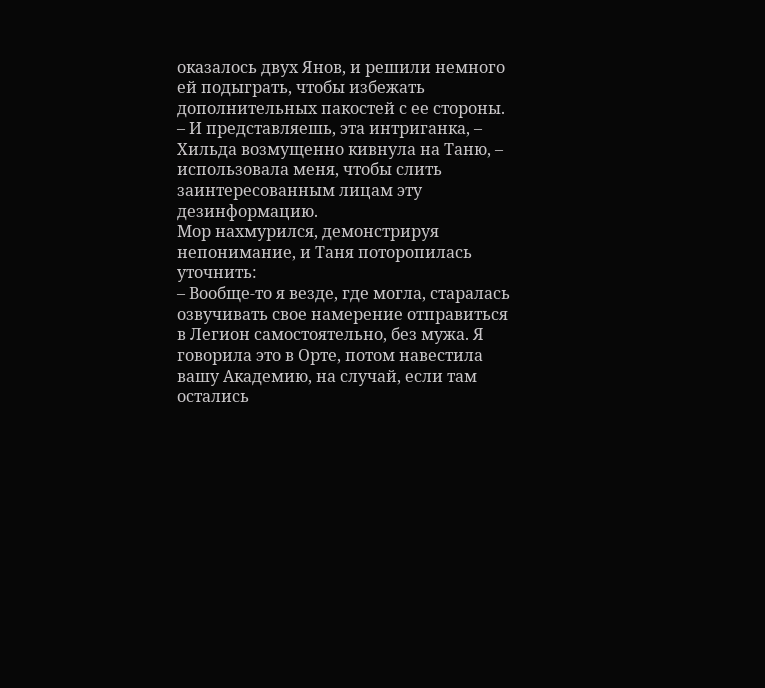оказалось двух Янов, и решили немного ей подыграть, чтобы избежать дополнительных пакостей с ее стороны.
– И представляешь, эта интриганка, – Хильда возмущенно кивнула на Таню, – использовала меня, чтобы слить заинтересованным лицам эту дезинформацию.
Мор нахмурился, демонстрируя непонимание, и Таня поторопилась уточнить:
– Вообще-то я везде, где могла, старалась озвучивать свое намерение отправиться в Легион самостоятельно, без мужа. Я говорила это в Орте, потом навестила вашу Академию, на случай, если там остались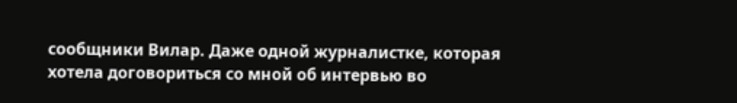сообщники Вилар. Даже одной журналистке, которая хотела договориться со мной об интервью во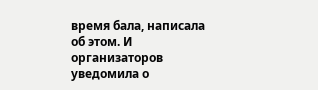время бала, написала об этом. И организаторов уведомила о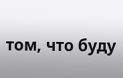том, что буду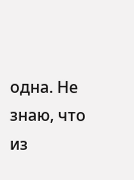одна. Не знаю, что из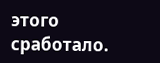этого сработало.